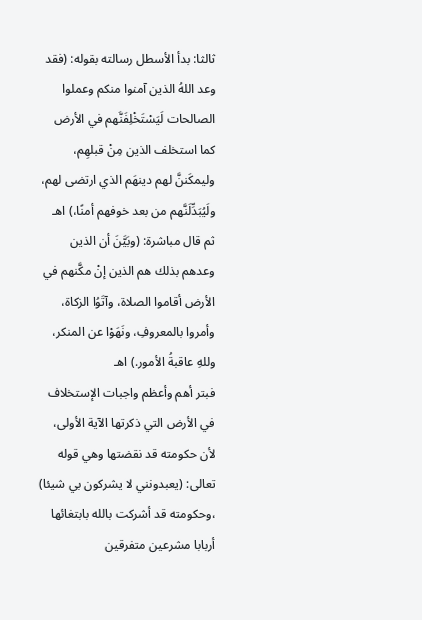ثالثا: بدأ الأسطل رسالته بقوله: (فقد وعد اللهُ الذين آمنوا منكم وعملوا الصالحات لَيَسْتَخْلِفَنَّهم في الأرض كما استخلف الذين مِنْ قبلهِم، وليمكَننَّ لهم دينهَم الذي ارتضى لهم، ولَيُبَدِّلَنَّهم من بعد خوفهم أمنًا،) اهـ
ثم قال مباشرة: (وبَيَّنَ أن الذين وعدهم بذلك هم الذين إنْ مكَّنهم في الأرض أقاموا الصلاة، وآتَوُا الزكاة، وأمروا بالمعروفِ، ونَهَوْا عن المنكر، وللهِ عاقبةُ الأمور.) اهـ
فبتر أهم وأعظم واجبات الإستخلاف في الأرض التي ذكرتها الآية الأولى، لأن حكومته قد نقضتها وهي قوله تعالى: (يعبدونني لا يشركون بي شيئا) ،وحكومته قد أشركت بالله بابتغائها أربابا مشرعين متفرقين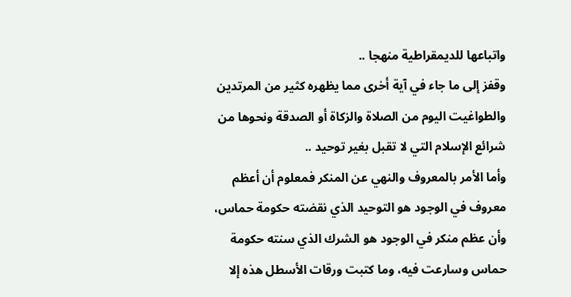واتباعها للديمقراطية منهجا ..
وقفز إلى ما جاء في آية أخرى مما يظهره كثير من المرتدين والطواغيت اليوم من الصلاة والزكاة أو الصدقة ونحوها من شرائع الإسلام التي لا تقبل بغير توحيد ..
وأما الأمر بالمعروف والنهي عن المنكر فمعلوم أن أعظم معروف في الوجود هو التوحيد الذي نقضته حكومة حماس، وأن عظم منكر في الوجود هو الشرك الذي سنته حكومة حماس وسارعت فيه، وما كتبت ورقات الأسطل هذه إلا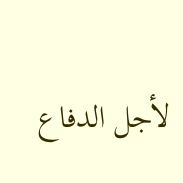لأجل الدفاع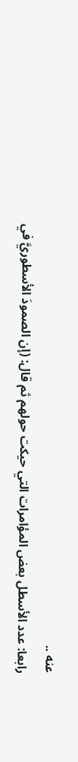عنه ..
رابعا: عدد الأسطل بعض المؤامرات التي حيكت حولهم ثم قال: (إن الصمودَ الأسطوريَّ في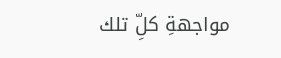مواجهةِ كلِّ تلك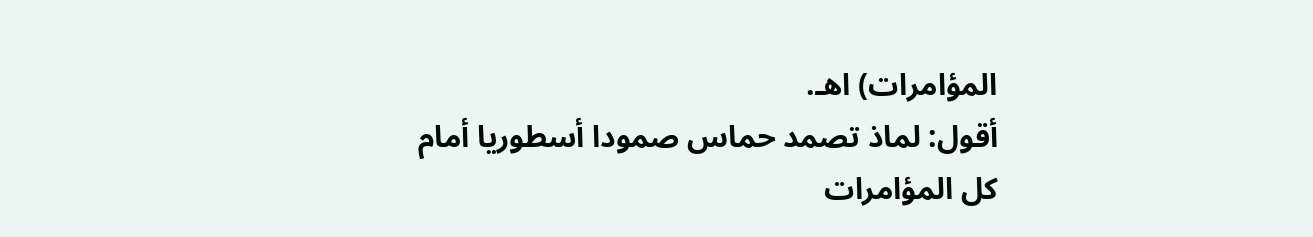المؤامرات) اهـ.
أقول: لماذ تصمد حماس صمودا أسطوريا أمام كل المؤامرات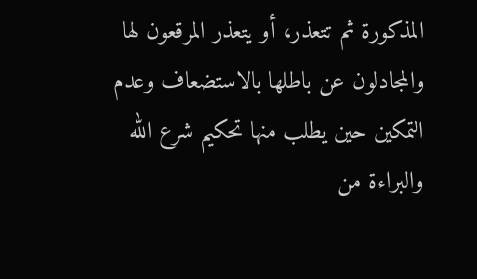المذكورة ثم تتعذر، أو يتعذر المرقعون لها والمجادلون عن باطلها بالاستضعاف وعدم التمكين حين يطلب منها تحكيم شرع الله والبراءة من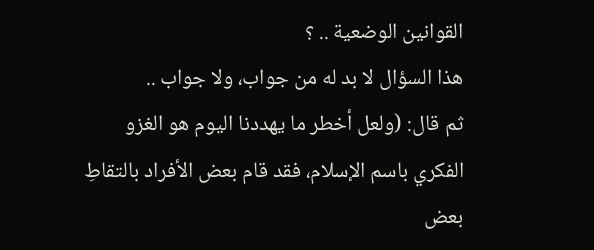القوانين الوضعية .. ؟
هذا السؤال لا بد له من جواب، ولا جواب ..
ثم قال: (ولعل أخطر ما يهددنا اليوم هو الغزو الفكري باسم الإسلام، فقد قام بعض الأفراد بالتقاطِ بعض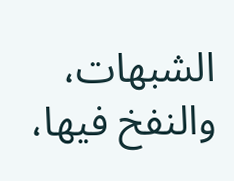الشبهات، والنفخ فيها،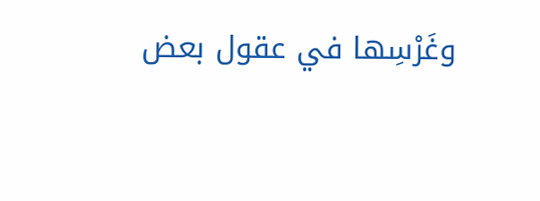وغَرْسِها في عقول بعض